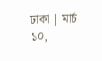ঢাকা | মার্চ ১০,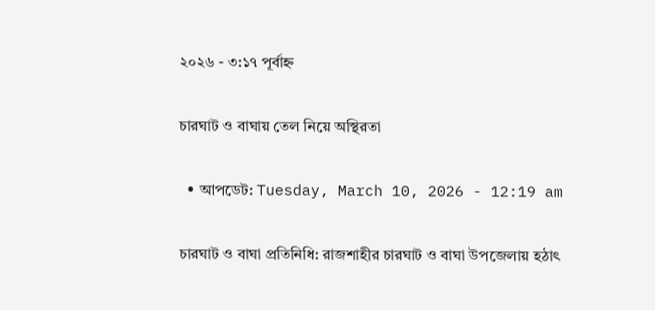২০২৬ - ৩:১৭ পূর্বাহ্ন

চারঘাট ও বাঘায় তেল নিয়ে অস্থিরতা

  • আপডেট: Tuesday, March 10, 2026 - 12:19 am

চারঘাট ও বাঘা প্রতিনিধি: রাজশাহীর চারঘাট ও বাঘা উপজেলায় হঠাৎ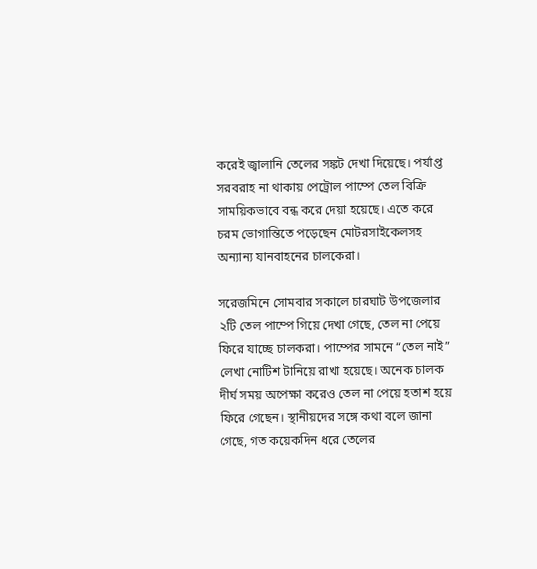করেই জ্বালানি তেলের সঙ্কট দেখা দিয়েছে। পর্যাপ্ত সরবরাহ না থাকায় পেট্রোল পাম্পে তেল বিক্রি সাময়িকভাবে বন্ধ করে দেয়া হয়েছে। এতে করে চরম ভোগান্তিতে পড়েছেন মোটরসাইকেলসহ অন্যান্য যানবাহনের চালকেরা।

সরেজমিনে সোমবার সকালে চারঘাট উপজেলার ২টি তেল পাম্পে গিয়ে দেখা গেছে, তেল না পেয়ে ফিরে যাচ্ছে চালকরা। পাম্পের সামনে “তেল নাই” লেখা নোটিশ টানিয়ে রাখা হয়েছে। অনেক চালক দীর্ঘ সময় অপেক্ষা করেও তেল না পেয়ে হতাশ হয়ে ফিরে গেছেন। স্থানীয়দের সঙ্গে কথা বলে জানা গেছে, গত কয়েকদিন ধরে তেলের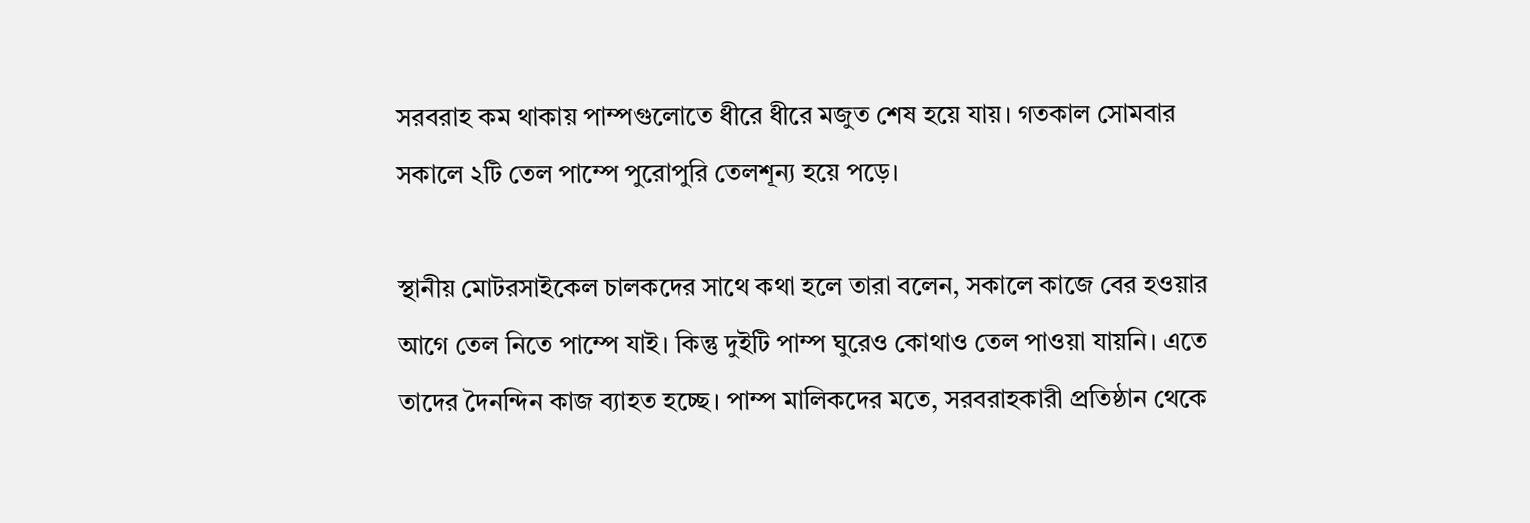সরবরাহ কম থাকায় পাম্পগুলোতে ধীরে ধীরে মজুত শেষ হয়ে যায়। গতকাল সোমবার সকালে ২টি তেল পাম্পে পুরোপুরি তেলশূন্য হয়ে পড়ে।

স্থানীয় মোটরসাইকেল চালকদের সাথে কথা হলে তারা বলেন, সকালে কাজে বের হওয়ার আগে তেল নিতে পাম্পে যাই। কিন্তু দুইটি পাম্প ঘুরেও কোথাও তেল পাওয়া যায়নি। এতে তাদের দৈনন্দিন কাজ ব্যাহত হচ্ছে। পাম্প মালিকদের মতে, সরবরাহকারী প্রতিষ্ঠান থেকে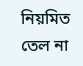নিয়মিত তেল না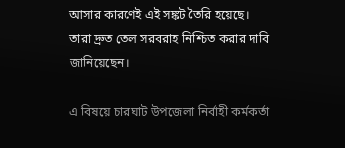আসার কারণেই এই সঙ্কট তৈরি হয়েছে। তারা দ্রুত তেল সরবরাহ নিশ্চিত করার দাবি জানিয়েছেন।

এ বিষয়ে চারঘাট উপজেলা নির্বাহী কর্মকর্তা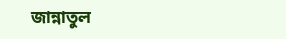জান্নাতুল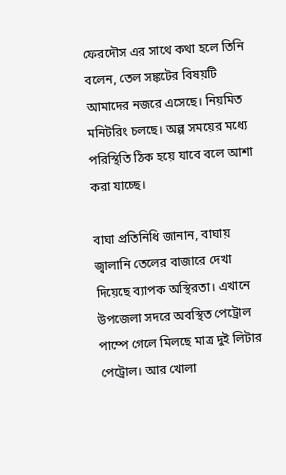ফেরদৌস এর সাথে কথা হলে তিনি বলেন, তেল সঙ্কটের বিষয়টি আমাদের নজরে এসেছে। নিয়মিত মনিটরিং চলছে। অল্প সময়ের মধ্যে পরিস্থিতি ঠিক হয়ে যাবে বলে আশা করা যাচ্ছে।

বাঘা প্রতিনিধি জানান, বাঘায় জ্বালানি তেলের বাজারে দেখা দিয়েছে ব্যাপক অস্থিরতা। এখানে উপজেলা সদরে অবস্থিত পেট্রোল পাম্পে গেলে মিলছে মাত্র দুই লিটার পেট্রোল। আর খোলা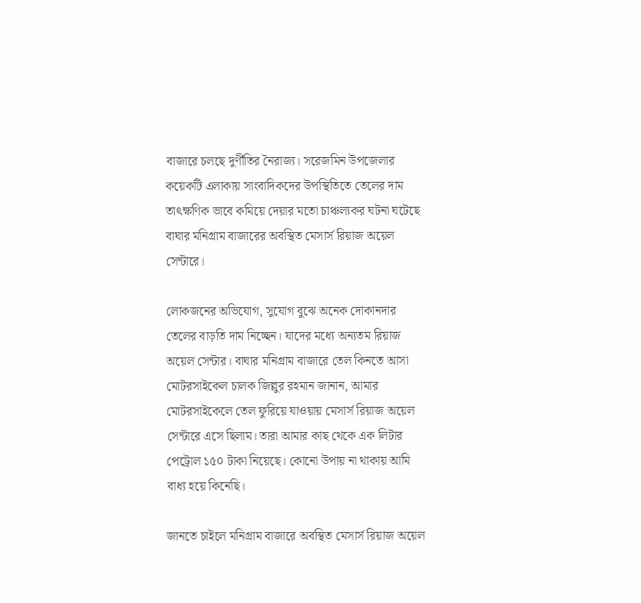বাজারে চলছে দুর্ণীতির নৈরাজ্য। সরেজমিন উপজেলার কয়েকটি এলাকায় সাংবাদিকদের উপস্থিতিতে তেলের দাম তাৎক্ষণিক ভাবে কমিয়ে দেয়ার মতো চাঞ্চল্যকর ঘটনা ঘটেছে বাঘার মনিগ্রাম বাজারের অবস্থিত মেসার্স রিয়াজ অয়েল সেন্টারে।

লোকজনের অভিযোগ, সুযোগ বুঝে অনেক দোকানদার তেলের বাড়তি দাম নিচ্ছেন। যাদের মধ্যে অন্যতম রিয়াজ অয়েল সেন্টার। বাঘার মনিগ্রাম বাজারে তেল কিনতে আসা মোটরসাইকেল চালক জিল্লুর রহমান জানান, আমার মোটরসাইকেলে তেল ফুরিয়ে যাওয়ায় মেসার্স রিয়াজ অয়েল সেন্টারে এসে ছিলাম। তারা আমার কাছ থেকে এক লিটার পেট্রোল ১৫০ টাকা নিয়েছে। কোনো উপায় না থাকায় আমি বাধ্য হয়ে কিনেছি।

জানতে চাইলে মনিগ্রাম বাজারে অবস্থিত মেসার্স রিয়াজ অয়েল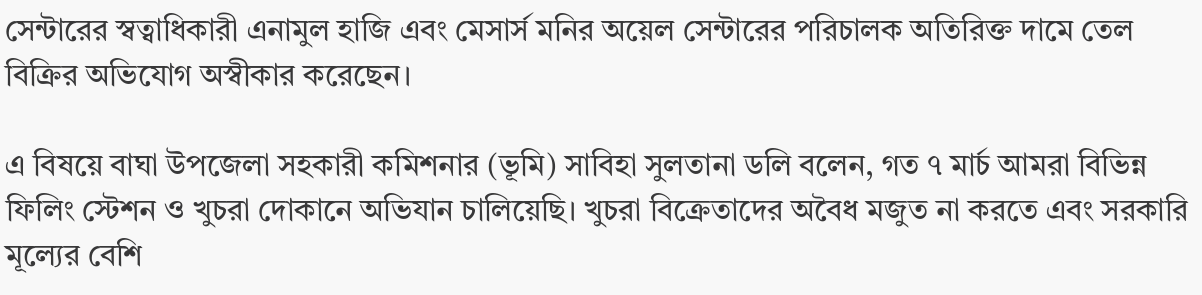সেন্টারের স্বত্বাধিকারী এনামুল হাজি এবং মেসার্স মনির অয়েল সেন্টারের পরিচালক অতিরিক্ত দামে তেল বিক্রির অভিযোগ অস্বীকার করেছেন।

এ বিষয়ে বাঘা উপজেলা সহকারী কমিশনার (ভূমি) সাবিহা সুলতানা ডলি বলেন, গত ৭ মার্চ আমরা বিভিন্ন ফিলিং স্টেশন ও খুচরা দোকানে অভিযান চালিয়েছি। খুচরা বিক্রেতাদের অবৈধ মজুত না করতে এবং সরকারি মূল্যের বেশি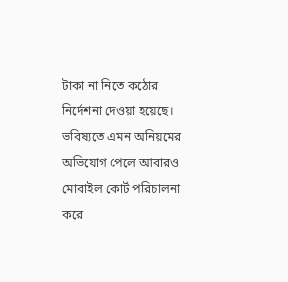টাকা না নিতে কঠোর নির্দেশনা দেওয়া হয়েছে। ভবিষ্যতে এমন অনিয়মের অভিযোগ পেলে আবারও মোবাইল কোর্ট পরিচালনা করে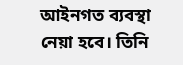আইনগত ব্যবস্থা নেয়া হবে। তিনি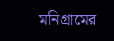মনিগ্রামের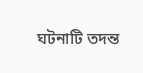ঘটনাটি তদন্ত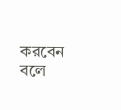করবেন বলে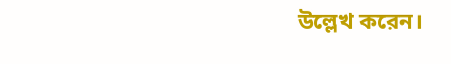উল্লেখ করেন।